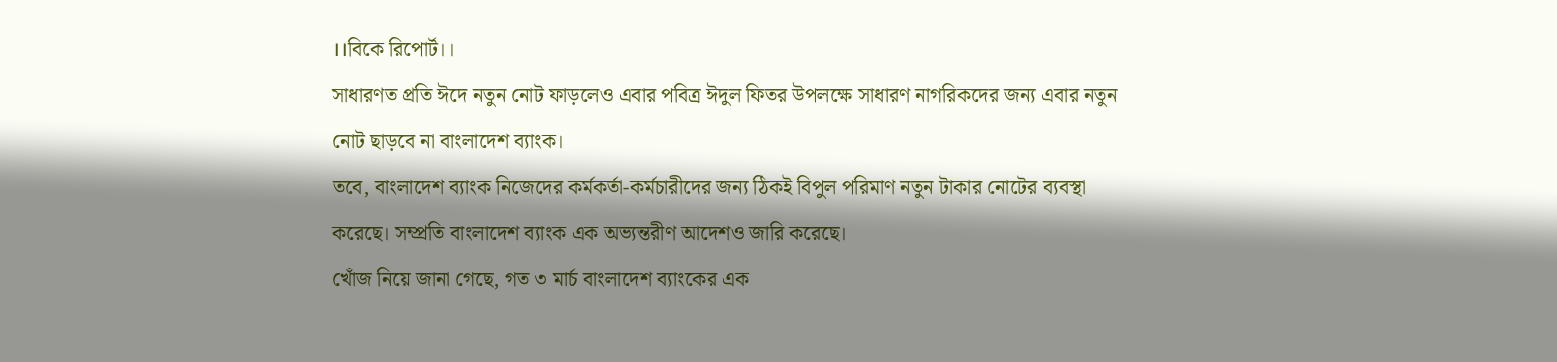।।বিকে রিপোর্ট।।
সাধারণত প্রতি ঈদে নতুন নোট ফাড়লেও এবার পবিত্র ঈদুল ফিতর উপলক্ষে সাধারণ নাগরিকদের জন্য এবার নতুন নোট ছাড়বে না বাংলাদেশ ব্যাংক।
তবে, বাংলাদেশ ব্যাংক নিজেদের কর্মকর্তা-কর্মচারীদের জন্য ঠিকই বিপুল পরিমাণ নতুন টাকার নোটের ব্যবস্থা করেছে। সম্প্রতি বাংলাদেশ ব্যাংক এক অভ্যন্তরীণ আদেশও জারি করেছে।
খোঁজ নিয়ে জানা গেছে, গত ৩ মার্চ বাংলাদেশ ব্যাংকের এক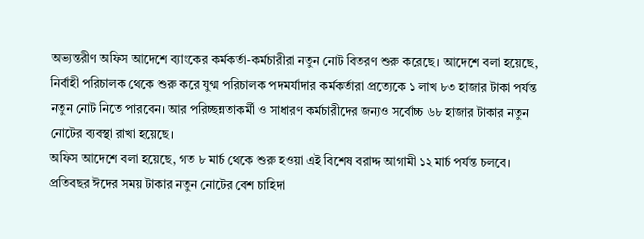অভ্যন্তরীণ অফিস আদেশে ব্যাংকের কর্মকর্তা-কর্মচারীরা নতুন নোট বিতরণ শুরু করেছে। আদেশে বলা হয়েছে, নির্বাহী পরিচালক থেকে শুরু করে যুগ্ম পরিচালক পদমর্যাদার কর্মকর্তারা প্রত্যেকে ১ লাখ ৮৩ হাজার টাকা পর্যন্ত নতুন নোট নিতে পারবেন। আর পরিচ্ছন্নতাকর্মী ও সাধারণ কর্মচারীদের জন্যও সর্বোচ্চ ৬৮ হাজার টাকার নতুন নোটের ব্যবস্থা রাখা হয়েছে।
অফিস আদেশে বলা হয়েছে, গত ৮ মার্চ থেকে শুরু হওয়া এই বিশেষ বরাদ্দ আগামী ১২ মার্চ পর্যন্ত চলবে।
প্রতিবছর ঈদের সময় টাকার নতুন নোটের বেশ চাহিদা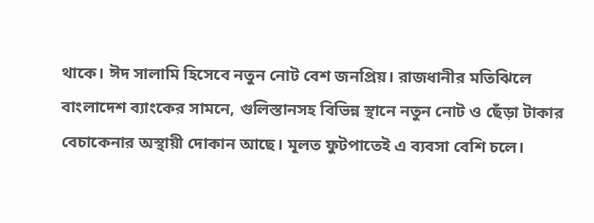থাকে। ঈদ সালামি হিসেবে নতুন নোট বেশ জনপ্রিয়। রাজধানীর মতিঝিলে বাংলাদেশ ব্যাংকের সামনে, গুলিস্তানসহ বিভিন্ন স্থানে নতুন নোট ও ছেঁড়া টাকার বেচাকেনার অস্থায়ী দোকান আছে। মূলত ফুটপাতেই এ ব্যবসা বেশি চলে।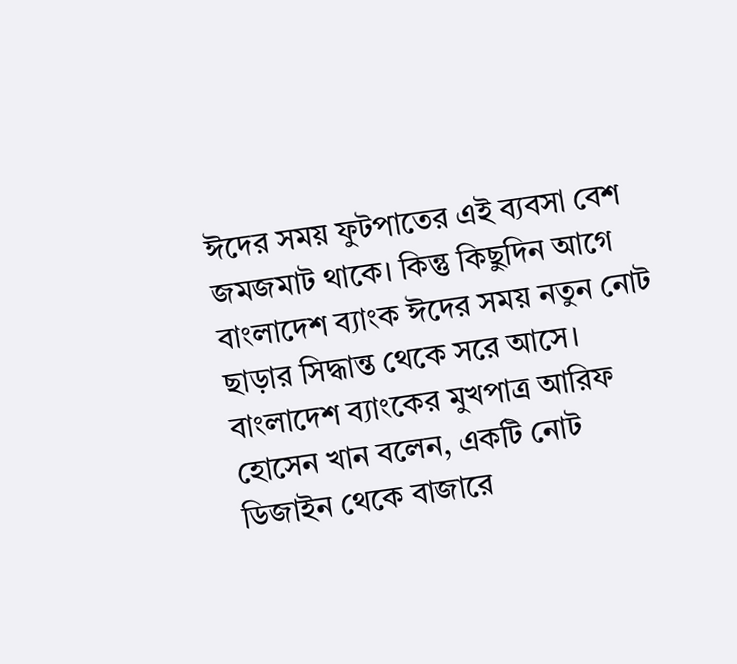ঈদের সময় ফুটপাতের এই ব্যবসা বেশ জমজমাট থাকে। কিন্তু কিছুদিন আগে বাংলাদেশ ব্যাংক ঈদের সময় নতুন নোট ছাড়ার সিদ্ধান্ত থেকে সরে আসে।
বাংলাদেশ ব্যাংকের মুখপাত্র আরিফ হোসেন খান বলেন, একটি নোট ডিজাইন থেকে বাজারে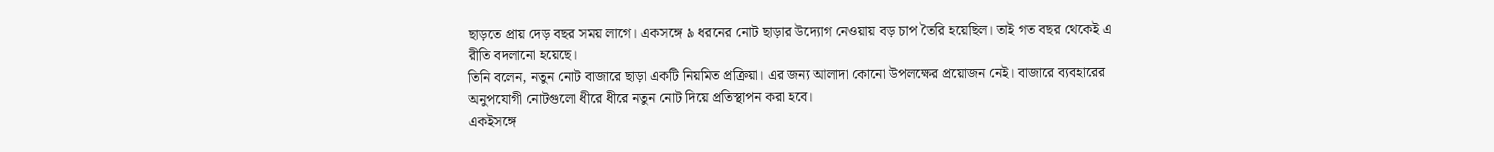ছাড়তে প্রায় দেড় বছর সময় লাগে। একসঙ্গে ৯ ধরনের নোট ছাড়ার উদ্যোগ নেওয়ায় বড় চাপ তৈরি হয়েছিল। তাই গত বছর থেকেই এ রীতি বদলানো হয়েছে।
তিনি বলেন, নতুন নোট বাজারে ছাড়া একটি নিয়মিত প্রক্রিয়া। এর জন্য আলাদা কোনো উপলক্ষের প্রয়োজন নেই। বাজারে ব্যবহারের অনুপযোগী নোটগুলো ধীরে ধীরে নতুন নোট দিয়ে প্রতিস্থাপন করা হবে।
একইসঙ্গে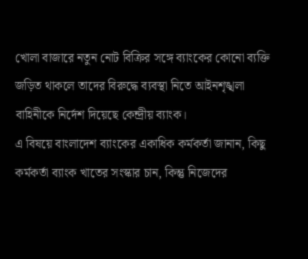খোলা বাজারে নতুন নোট বিক্রির সঙ্গে ব্যাংকের কোনো ব্যক্তি জড়িত থাকলে তাদের বিরুদ্ধে ব্যবস্থা নিতে আইনশৃঙ্খলা বাহিনীকে নির্দেশ দিয়েছে কেন্দ্রীয় ব্যাংক।
এ বিষয়ে বাংলাদেশ ব্যাংকের একাধিক কর্মকর্তা জানান, কিছু কর্মকর্তা ব্যাংক খাতের সংস্কার চান, কিন্তু নিজেদের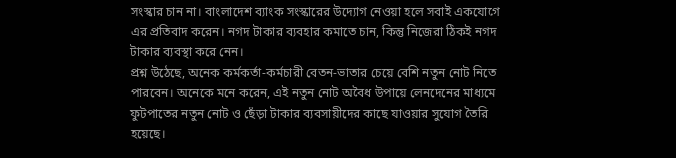সংস্কার চান না। বাংলাদেশ ব্যাংক সংস্কারের উদ্যোগ নেওয়া হলে সবাই একযোগে এর প্রতিবাদ করেন। নগদ টাকার ব্যবহার কমাতে চান, কিন্তু নিজেরা ঠিকই নগদ টাকার ব্যবস্থা করে নেন।
প্রশ্ন উঠেছে, অনেক কর্মকর্তা-কর্মচারী বেতন-ভাতার চেয়ে বেশি নতুন নোট নিতে পারবেন। অনেকে মনে করেন, এই নতুন নোট অবৈধ উপায়ে লেনদেনের মাধ্যমে ফুটপাতের নতুন নোট ও ছেঁড়া টাকার ব্যবসায়ীদের কাছে যাওয়ার সুযোগ তৈরি হয়েছে।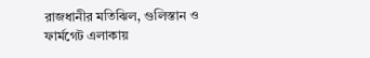রাজধানীর মতিঝিল, গুলিস্তান ও ফার্মগেট এলাকায়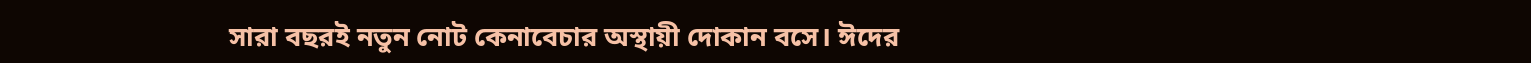সারা বছরই নতুন নোট কেনাবেচার অস্থায়ী দোকান বসে। ঈদের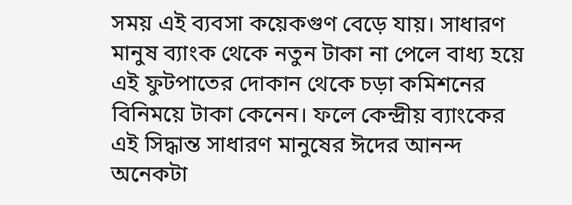সময় এই ব্যবসা কয়েকগুণ বেড়ে যায়। সাধারণ মানুষ ব্যাংক থেকে নতুন টাকা না পেলে বাধ্য হয়ে এই ফুটপাতের দোকান থেকে চড়া কমিশনের বিনিময়ে টাকা কেনেন। ফলে কেন্দ্রীয় ব্যাংকের এই সিদ্ধান্ত সাধারণ মানুষের ঈদের আনন্দ অনেকটা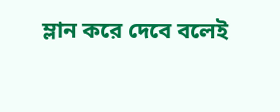ম্লান করে দেবে বলেই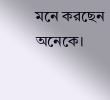মনে করছেন অনেকে।